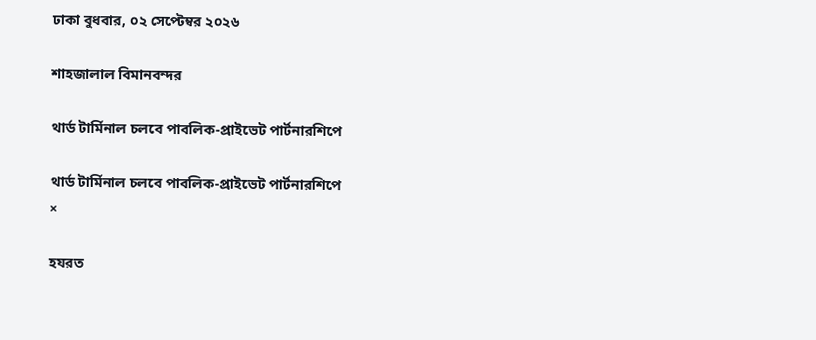ঢাকা বুধবার, ০২ সেপ্টেম্বর ২০২৬

শাহজালাল বিমানবন্দর

থার্ড টার্মিনাল চলবে পাবলিক-প্রাইভেট পার্টনারশিপে

থার্ড টার্মিনাল চলবে পাবলিক-প্রাইভেট পার্টনারশিপে
×

হযরত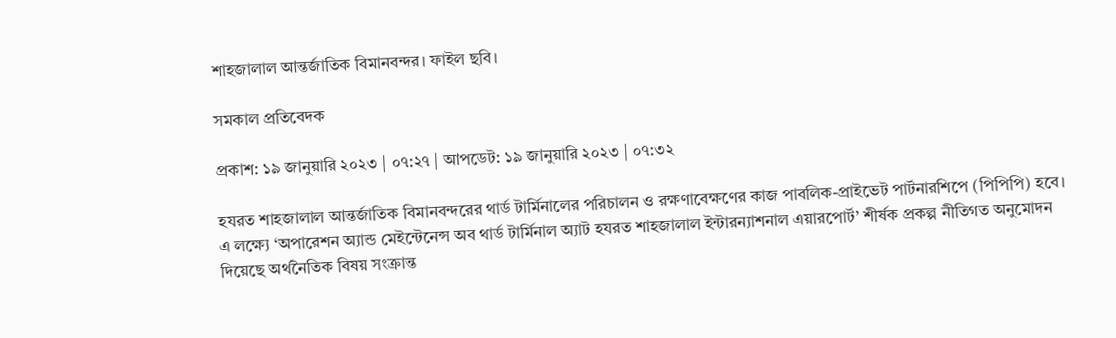শাহজালাল আন্তর্জাতিক বিমানবন্দর। ফাইল ছবি।

সমকাল প্রতিবেদক

প্রকাশ: ১৯ জানুয়ারি ২০২৩ | ০৭:২৭ | আপডেট: ১৯ জানুয়ারি ২০২৩ | ০৭:৩২

হযরত শাহজালাল আন্তর্জাতিক বিমানবন্দরের থার্ড টার্মিনালের পরিচালন ও রক্ষণাবেক্ষণের কাজ পাবলিক-প্রাইভেট পার্টনারশিপে (পিপিপি) হবে। এ লক্ষ্যে ‘অপারেশন অ্যান্ড মেইন্টেনেন্স অব থার্ড টার্মিনাল অ্যাট হযরত শাহজালাল ইন্টারন্যাশনাল এয়ারপোর্ট’ শীর্ষক প্রকল্প নীতিগত অনুমোদন দিয়েছে অর্থনৈতিক বিষয় সংক্রান্ত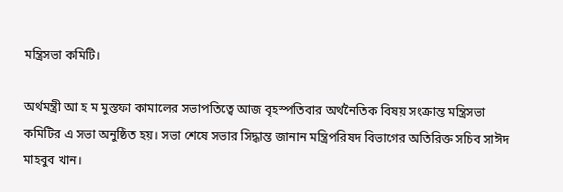মন্ত্রিসভা কমিটি।

অর্থমন্ত্রী আ হ ম মুস্তফা কামালের সভাপতিত্বে আজ বৃহস্পতিবার অর্থনৈতিক বিষয় সংক্রান্ত মন্ত্রিসভা কমিটির এ সভা অনুষ্ঠিত হয়। সভা শেষে সভার সিদ্ধান্ত জানান মন্ত্রিপরিষদ বিভাগের অতিরিক্ত সচিব সাঈদ মাহবুব খান।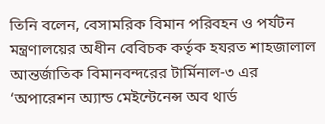তিনি বলেন, বেসামরিক বিমান পরিবহন ও পর্যটন মন্ত্রণালয়ের অধীন বেবিচক কর্তৃক হযরত শাহজালাল আন্তর্জাতিক বিমানবন্দরের টার্মিনাল-৩ এর ‘অপারেশন অ্যান্ড মেইন্টেনেন্স অব থার্ড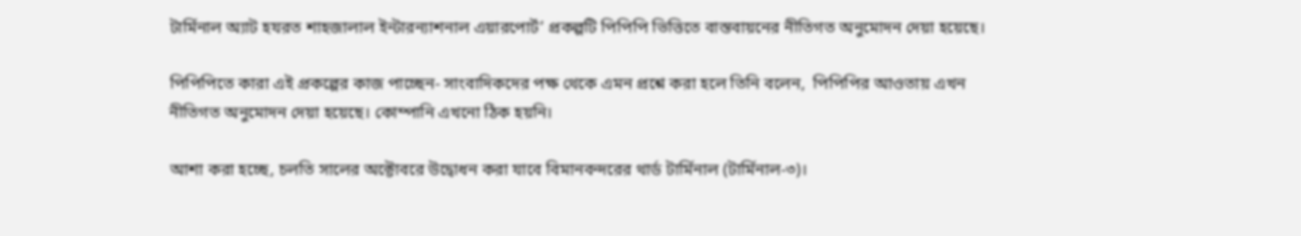টার্মিনাল অ্যাট হযরত শাহজালাল ইন্টারন্যাশনাল এয়ারপোর্ট’ প্রকল্পটি পিপিপি ভিত্তিতে বাস্তবায়নের নীতিগত অনুমোদন দেয়া হয়েছে।

পিপিপিতে কারা এই প্রকল্পের কাজ পাচ্ছেন- সাংবাদিকদের পক্ষ থেকে এমন প্রশ্নে করা হলে তিনি বলেন,  পিপিপির আওতায় এখন নীতিগত অনুমোদন দেয়া হয়েছে। কোম্পানি এখনো ঠিক হয়নি।

আশা করা হচ্ছে, চলতি সালের অক্টোবরে উদ্বোধন করা যাবে বিমানবন্দরের থার্ড টার্মিনাল (টার্মিনাল-৩)।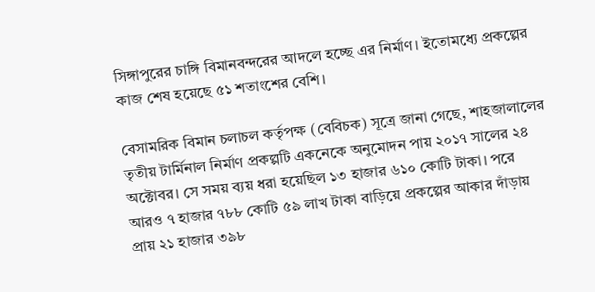সিঙ্গাপুরের চাঙ্গি বিমানবন্দরের আদলে হচ্ছে এর নির্মাণ। ইতোমধ্যে প্রকল্পের কাজ শেষ হয়েছে ৫১ শতাংশের বেশি।

বেসামরিক বিমান চলাচল কর্তৃপক্ষ (বেবিচক) সূত্রে জানা গেছে, শাহজালালের তৃতীয় টার্মিনাল নির্মাণ প্রকল্পটি একনেকে অনুমোদন পায় ২০১৭ সালের ২৪ অক্টোবর। সে সময় ব্যয় ধরা হয়েছিল ১৩ হাজার ৬১০ কোটি টাকা। পরে আরও ৭ হাজার ৭৮৮ কোটি ৫৯ লাখ টাকা বাড়িয়ে প্রকল্পের আকার দাঁড়ায় প্রায় ২১ হাজার ৩৯৮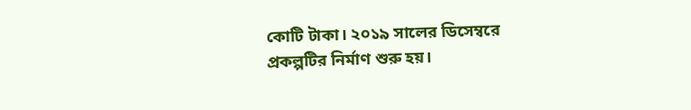কোটি টাকা। ২০১৯ সালের ডিসেম্বরে প্রকল্পটির নির্মাণ শুরু হয়।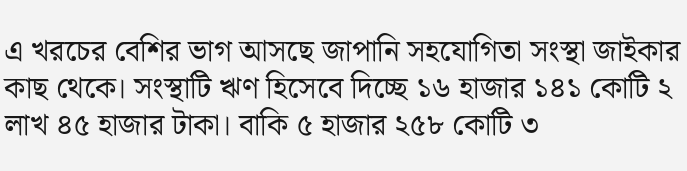এ খরচের বেশির ভাগ আসছে জাপানি সহযোগিতা সংস্থা জাইকার কাছ থেকে। সংস্থাটি ঋণ হিসেবে দিচ্ছে ১৬ হাজার ১৪১ কোটি ২ লাখ ৪৫ হাজার টাকা। বাকি ৫ হাজার ২৫৮ কোটি ৩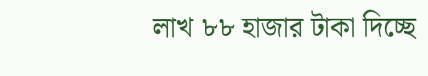লাখ ৮৮ হাজার টাকা দিচ্ছে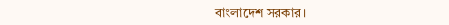বাংলাদেশ সরকার।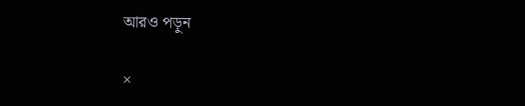আরও পড়ুন

×